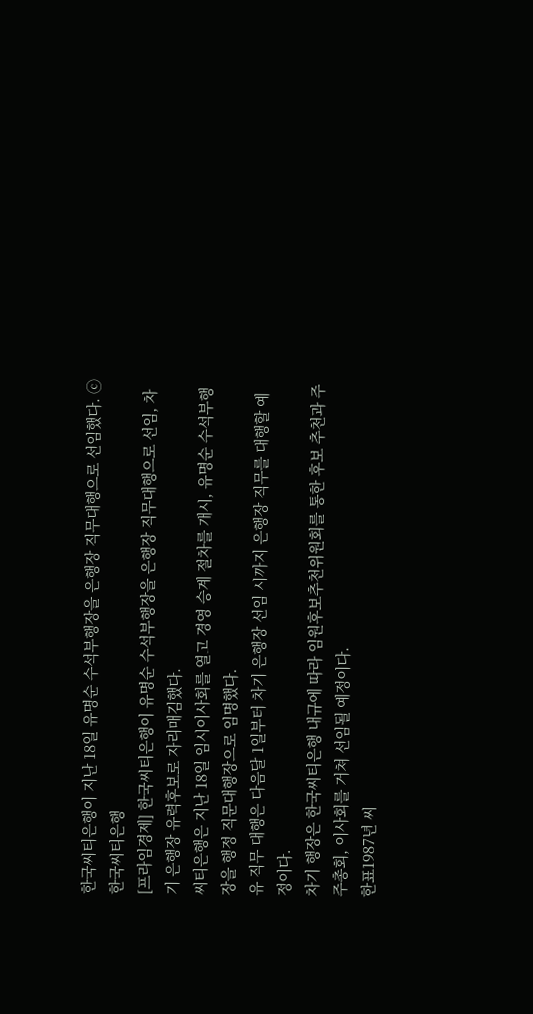한국씨티은행이 지난 18일 유명순 수석부행장을 은행장 직무대행으로 선임했다. ⓒ 한국씨티은행
[프라임경제] 한국씨티은행이 유명순 수석부행장을 은행장 직무대행으로 선임, 차기 은행장 유력후보로 자리매김했다.
씨티은행은 지난 18일 임시이사회를 열고 경영 승계 절차를 개시, 유명순 수석부행장을 행정 직문대행장으로 임명했다.
유 직무 대행은 다음달 1일부터 차기 은행장 선임 시까지 은행장 직무를 대행할 예정이다.
차기 행장은 한국씨티은행 내규에 따라 임원후보추천위원회를 통한 후보 추천과 주주총회, 이사회를 거쳐 선임될 예정이다.
한표1987년 씨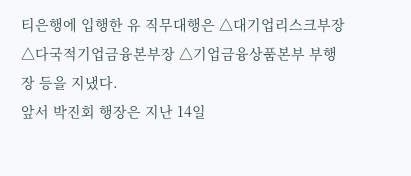티은행에 입행한 유 직무대행은 △대기업리스크부장 △다국적기업금융본부장 △기업금융상품본부 부행장 등을 지냈다.
앞서 박진회 행장은 지난 14일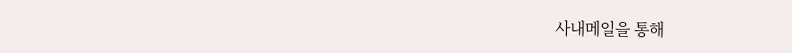사내메일을 통해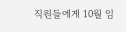직원들에게 10월 임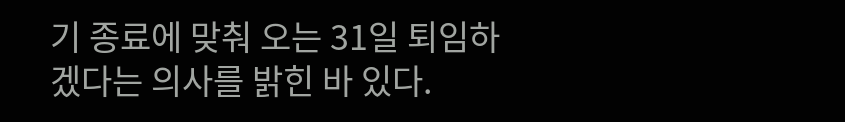기 종료에 맞춰 오는 31일 퇴임하겠다는 의사를 밝힌 바 있다.